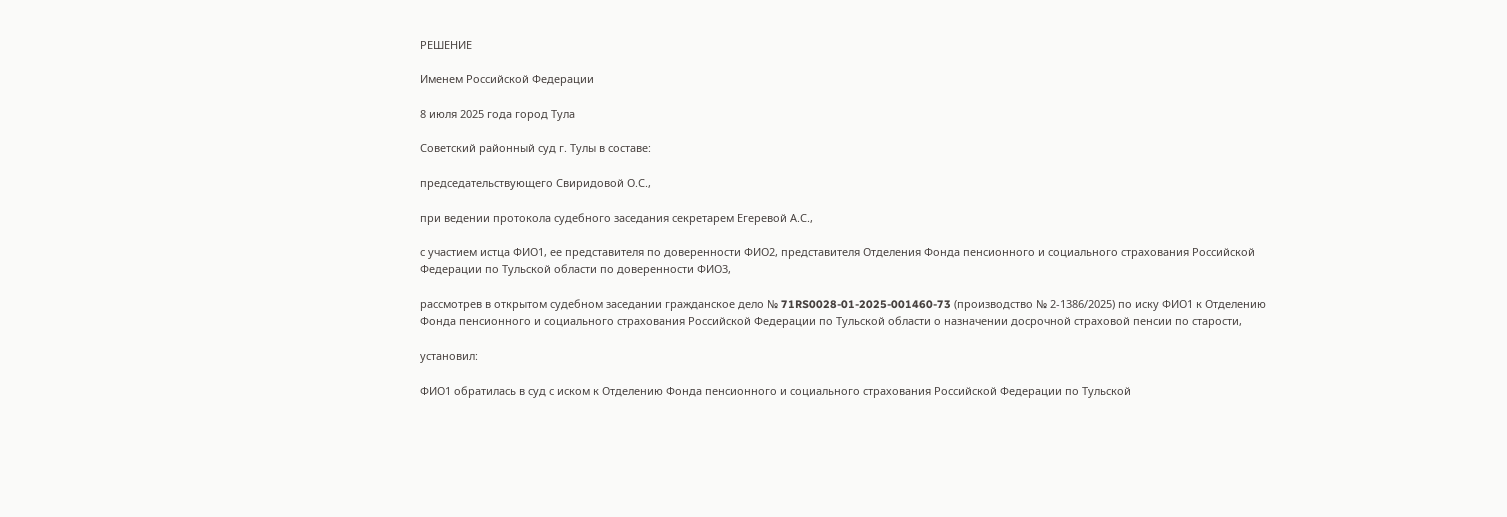РЕШЕНИЕ

Именем Российской Федерации

8 июля 2025 года город Тула

Советский районный суд г. Тулы в составе:

председательствующего Свиридовой О.С.,

при ведении протокола судебного заседания секретарем Егеревой А.С.,

с участием истца ФИО1, ее представителя по доверенности ФИО2, представителя Отделения Фонда пенсионного и социального страхования Российской Федерации по Тульской области по доверенности ФИО3,

рассмотрев в открытом судебном заседании гражданское дело № 71RS0028-01-2025-001460-73 (производство № 2-1386/2025) по иску ФИО1 к Отделению Фонда пенсионного и социального страхования Российской Федерации по Тульской области о назначении досрочной страховой пенсии по старости,

установил:

ФИО1 обратилась в суд с иском к Отделению Фонда пенсионного и социального страхования Российской Федерации по Тульской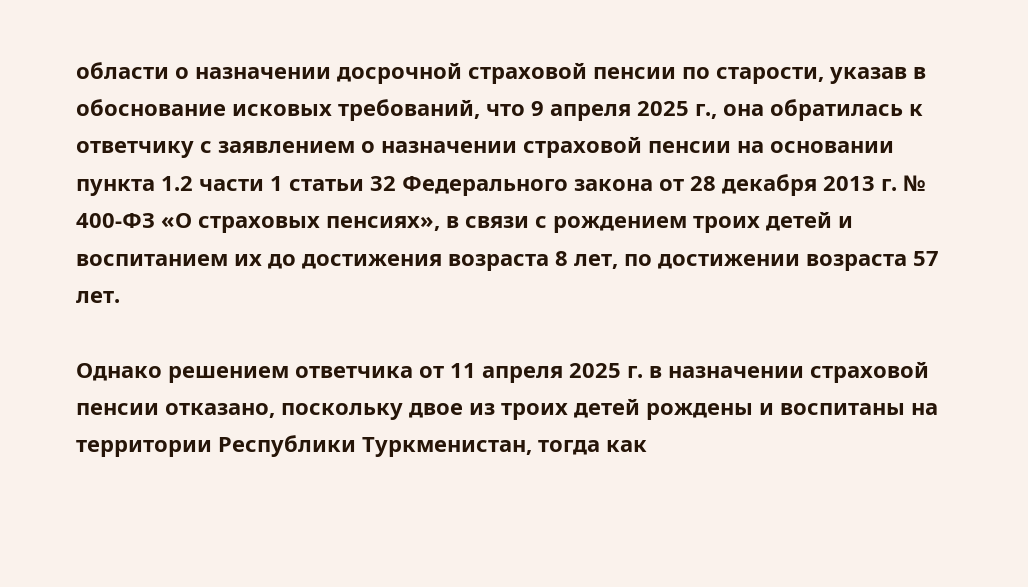области о назначении досрочной страховой пенсии по старости, указав в обоснование исковых требований, что 9 апреля 2025 г., она обратилась к ответчику с заявлением о назначении страховой пенсии на основании пункта 1.2 части 1 статьи 32 Федерального закона от 28 декабря 2013 г. № 400-ФЗ «О страховых пенсиях», в связи с рождением троих детей и воспитанием их до достижения возраста 8 лет, по достижении возраста 57 лет.

Однако решением ответчика от 11 апреля 2025 г. в назначении страховой пенсии отказано, поскольку двое из троих детей рождены и воспитаны на территории Республики Туркменистан, тогда как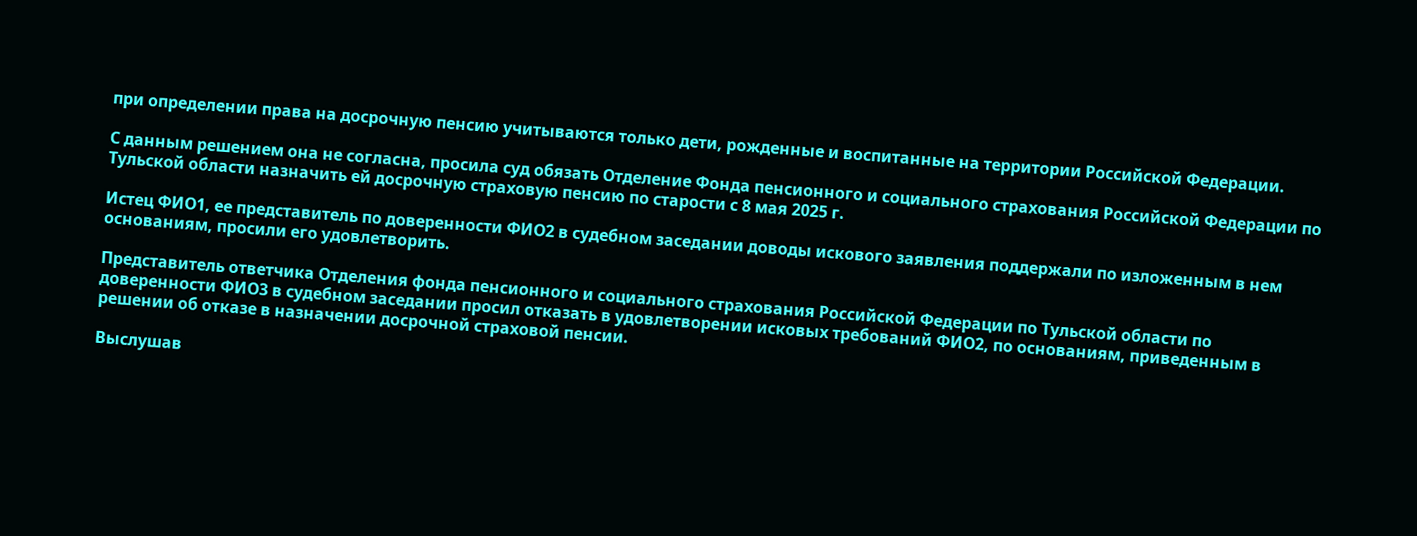при определении права на досрочную пенсию учитываются только дети, рожденные и воспитанные на территории Российской Федерации.

С данным решением она не согласна, просила суд обязать Отделение Фонда пенсионного и социального страхования Российской Федерации по Тульской области назначить ей досрочную страховую пенсию по старости с 8 мая 2025 г.

Истец ФИО1, ее представитель по доверенности ФИО2 в судебном заседании доводы искового заявления поддержали по изложенным в нем основаниям, просили его удовлетворить.

Представитель ответчика Отделения фонда пенсионного и социального страхования Российской Федерации по Тульской области по доверенности ФИО3 в судебном заседании просил отказать в удовлетворении исковых требований ФИО2, по основаниям, приведенным в решении об отказе в назначении досрочной страховой пенсии.

Выслушав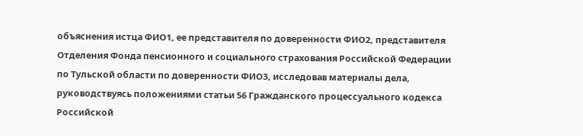объяснения истца ФИО1, ее представителя по доверенности ФИО2, представителя Отделения Фонда пенсионного и социального страхования Российской Федерации по Тульской области по доверенности ФИО3, исследовав материалы дела, руководствуясь положениями статьи 56 Гражданского процессуального кодекса Российской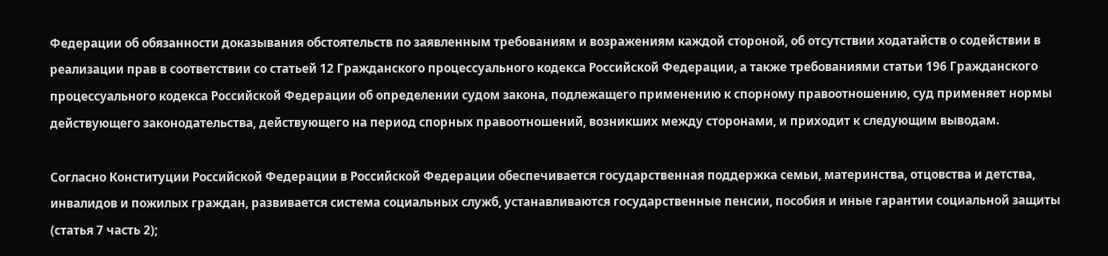Федерации об обязанности доказывания обстоятельств по заявленным требованиям и возражениям каждой стороной, об отсутствии ходатайств о содействии в реализации прав в соответствии со статьей 12 Гражданского процессуального кодекса Российской Федерации, а также требованиями статьи 196 Гражданского процессуального кодекса Российской Федерации об определении судом закона, подлежащего применению к спорному правоотношению, суд применяет нормы действующего законодательства, действующего на период спорных правоотношений, возникших между сторонами, и приходит к следующим выводам.

Согласно Конституции Российской Федерации в Российской Федерации обеспечивается государственная поддержка семьи, материнства, отцовства и детства, инвалидов и пожилых граждан, развивается система социальных служб, устанавливаются государственные пенсии, пособия и иные гарантии социальной защиты (статья 7 часть 2);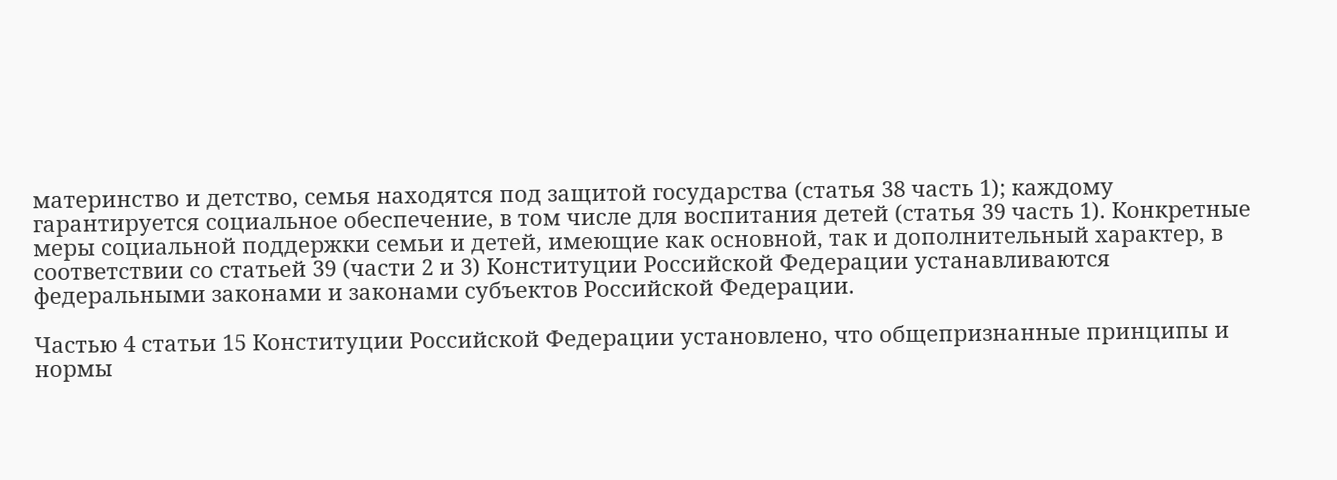материнство и детство, семья находятся под защитой государства (статья 38 часть 1); каждому гарантируется социальное обеспечение, в том числе для воспитания детей (статья 39 часть 1). Конкретные меры социальной поддержки семьи и детей, имеющие как основной, так и дополнительный характер, в соответствии со статьей 39 (части 2 и 3) Конституции Российской Федерации устанавливаются федеральными законами и законами субъектов Российской Федерации.

Частью 4 статьи 15 Конституции Российской Федерации установлено, что общепризнанные принципы и нормы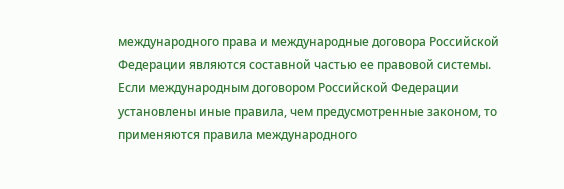международного права и международные договора Российской Федерации являются составной частью ее правовой системы. Если международным договором Российской Федерации установлены иные правила, чем предусмотренные законом, то применяются правила международного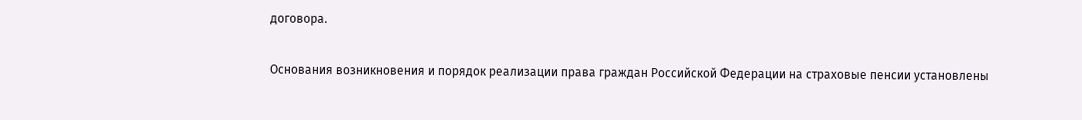договора.

Основания возникновения и порядок реализации права граждан Российской Федерации на страховые пенсии установлены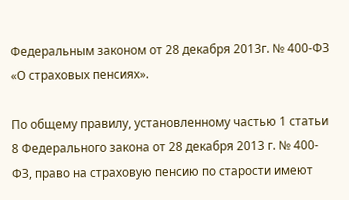Федеральным законом от 28 декабря 2013г. № 400-ФЗ «О страховых пенсиях».

По общему правилу, установленному частью 1 статьи 8 Федерального закона от 28 декабря 2013 г. № 400-ФЗ, право на страховую пенсию по старости имеют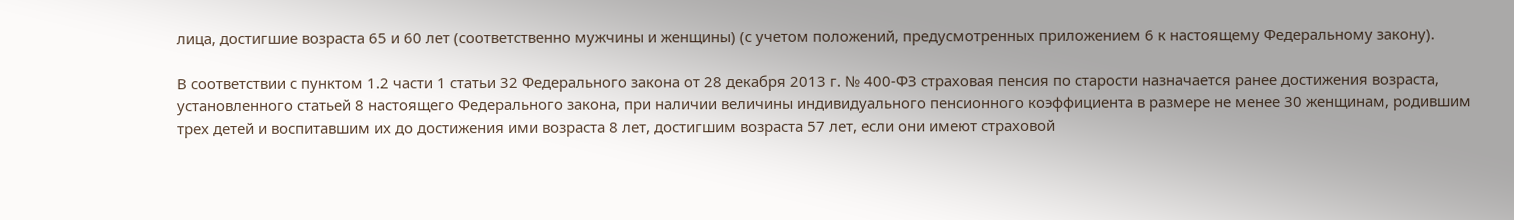лица, достигшие возраста 65 и 60 лет (соответственно мужчины и женщины) (с учетом положений, предусмотренных приложением 6 к настоящему Федеральному закону).

В соответствии с пунктом 1.2 части 1 статьи 32 Федерального закона от 28 декабря 2013 г. № 400-ФЗ страховая пенсия по старости назначается ранее достижения возраста, установленного статьей 8 настоящего Федерального закона, при наличии величины индивидуального пенсионного коэффициента в размере не менее 30 женщинам, родившим трех детей и воспитавшим их до достижения ими возраста 8 лет, достигшим возраста 57 лет, если они имеют страховой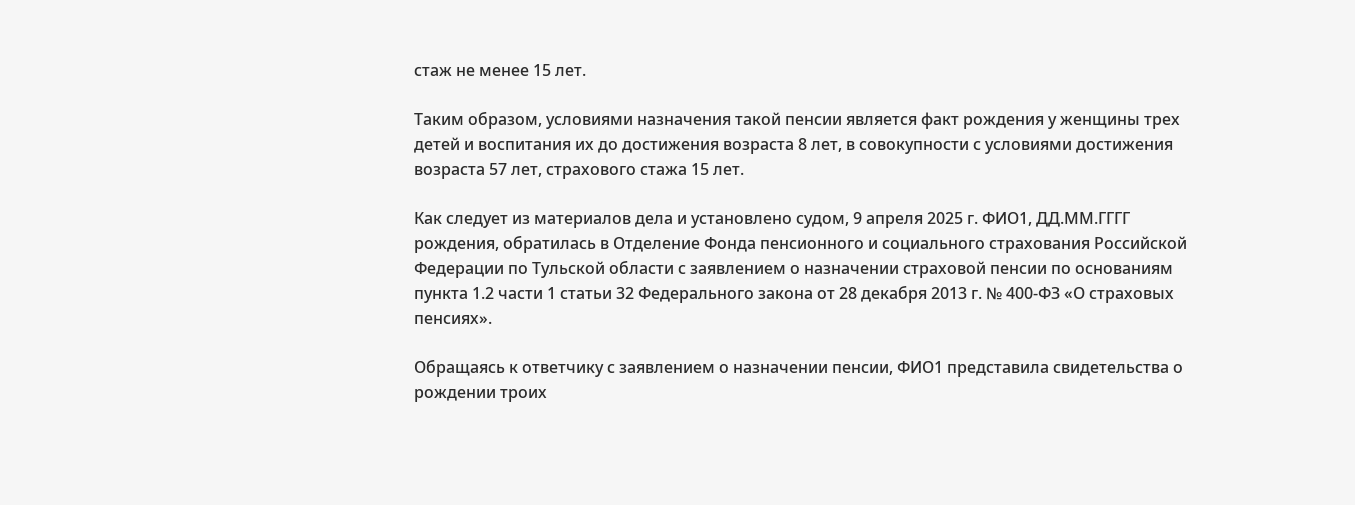стаж не менее 15 лет.

Таким образом, условиями назначения такой пенсии является факт рождения у женщины трех детей и воспитания их до достижения возраста 8 лет, в совокупности с условиями достижения возраста 57 лет, страхового стажа 15 лет.

Как следует из материалов дела и установлено судом, 9 апреля 2025 г. ФИО1, ДД.ММ.ГГГГ рождения, обратилась в Отделение Фонда пенсионного и социального страхования Российской Федерации по Тульской области с заявлением о назначении страховой пенсии по основаниям пункта 1.2 части 1 статьи 32 Федерального закона от 28 декабря 2013 г. № 400-ФЗ «О страховых пенсиях».

Обращаясь к ответчику с заявлением о назначении пенсии, ФИО1 представила свидетельства о рождении троих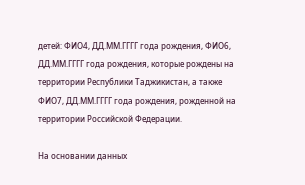детей: ФИО4, ДД.ММ.ГГГГ года рождения, ФИО6, ДД.ММ.ГГГГ года рождения, которые рождены на территории Республики Таджикистан, а также ФИО7, ДД.ММ.ГГГГ года рождения, рожденной на территории Российской Федерации.

На основании данных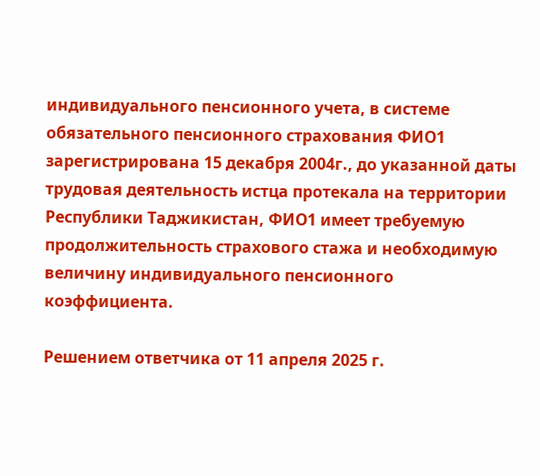индивидуального пенсионного учета, в системе обязательного пенсионного страхования ФИО1 зарегистрирована 15 декабря 2004г., до указанной даты трудовая деятельность истца протекала на территории Республики Таджикистан, ФИО1 имеет требуемую продолжительность страхового стажа и необходимую величину индивидуального пенсионного коэффициента.

Решением ответчика от 11 апреля 2025 г.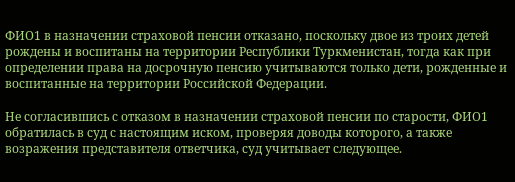ФИО1 в назначении страховой пенсии отказано, поскольку двое из троих детей рождены и воспитаны на территории Республики Туркменистан, тогда как при определении права на досрочную пенсию учитываются только дети, рожденные и воспитанные на территории Российской Федерации.

Не согласившись с отказом в назначении страховой пенсии по старости, ФИО1 обратилась в суд с настоящим иском, проверяя доводы которого, а также возражения представителя ответчика, суд учитывает следующее.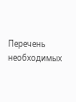Перечень необходимых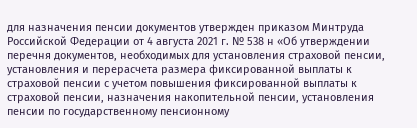для назначения пенсии документов утвержден приказом Минтруда Российской Федерации от 4 августа 2021 г. № 538 н «Об утверждении перечня документов, необходимых для установления страховой пенсии, установления и перерасчета размера фиксированной выплаты к страховой пенсии с учетом повышения фиксированной выплаты к страховой пенсии, назначения накопительной пенсии, установления пенсии по государственному пенсионному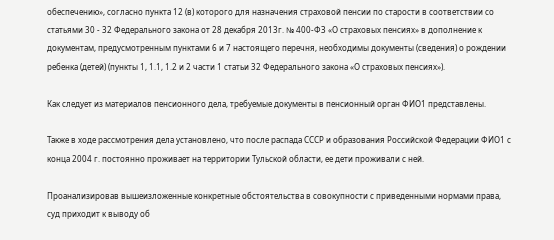обеспечению», согласно пункта 12 (в) которого для назначения страховой пенсии по старости в соответствии со статьями 30 - 32 Федерального закона от 28 декабря 2013г. № 400-ФЗ «О страховых пенсиях» в дополнение к документам, предусмотренным пунктами 6 и 7 настоящего перечня, необходимы документы (сведения) о рождении ребенка (детей) (пункты 1, 1.1, 1.2 и 2 части 1 статьи 32 Федерального закона «О страховых пенсиях»).

Как следует из материалов пенсионного дела, требуемые документы в пенсионный орган ФИО1 представлены.

Также в ходе рассмотрения дела установлено, что после распада СССР и образования Российской Федерации ФИО1 с конца 2004 г. постоянно проживает на территории Тульской области, ее дети проживали с ней.

Проанализировав вышеизложенные конкретные обстоятельства в совокупности с приведенными нормами права, суд приходит к выводу об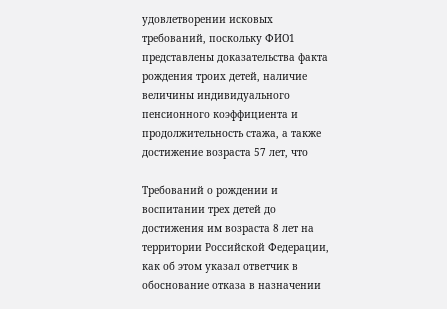удовлетворении исковых требований, поскольку ФИО1 представлены доказательства факта рождения троих детей, наличие величины индивидуального пенсионного коэффициента и продолжительность стажа, а также достижение возраста 57 лет, что

Требований о рождении и воспитании трех детей до достижения им возраста 8 лет на территории Российской Федерации, как об этом указал ответчик в обоснование отказа в назначении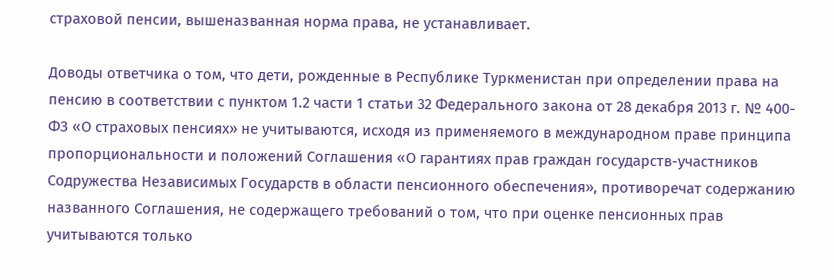страховой пенсии, вышеназванная норма права, не устанавливает.

Доводы ответчика о том, что дети, рожденные в Республике Туркменистан при определении права на пенсию в соответствии с пунктом 1.2 части 1 статьи 32 Федерального закона от 28 декабря 2013 г. № 400-ФЗ «О страховых пенсиях» не учитываются, исходя из применяемого в международном праве принципа пропорциональности и положений Соглашения «О гарантиях прав граждан государств-участников Содружества Независимых Государств в области пенсионного обеспечения», противоречат содержанию названного Соглашения, не содержащего требований о том, что при оценке пенсионных прав учитываются только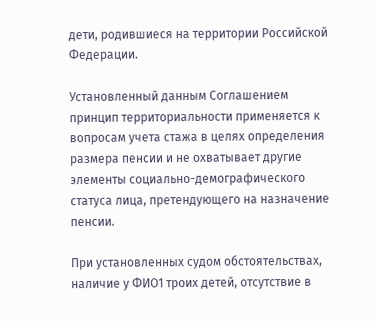дети, родившиеся на территории Российской Федерации.

Установленный данным Соглашением принцип территориальности применяется к вопросам учета стажа в целях определения размера пенсии и не охватывает другие элементы социально-демографического статуса лица, претендующего на назначение пенсии.

При установленных судом обстоятельствах, наличие у ФИО1 троих детей, отсутствие в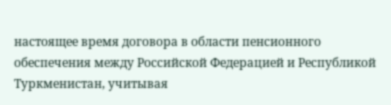настоящее время договора в области пенсионного обеспечения между Российской Федерацией и Республикой Туркменистан, учитывая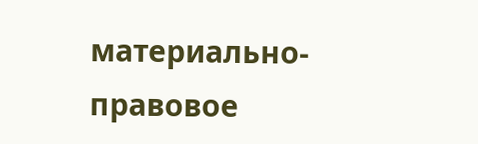материально-правовое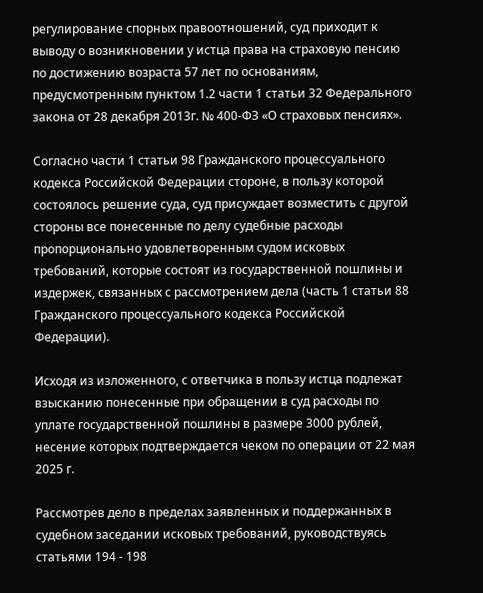регулирование спорных правоотношений, суд приходит к выводу о возникновении у истца права на страховую пенсию по достижению возраста 57 лет по основаниям, предусмотренным пунктом 1.2 части 1 статьи 32 Федерального закона от 28 декабря 2013г. № 400-ФЗ «О страховых пенсиях».

Согласно части 1 статьи 98 Гражданского процессуального кодекса Российской Федерации стороне, в пользу которой состоялось решение суда, суд присуждает возместить с другой стороны все понесенные по делу судебные расходы пропорционально удовлетворенным судом исковых требований, которые состоят из государственной пошлины и издержек, связанных с рассмотрением дела (часть 1 статьи 88 Гражданского процессуального кодекса Российской Федерации).

Исходя из изложенного, с ответчика в пользу истца подлежат взысканию понесенные при обращении в суд расходы по уплате государственной пошлины в размере 3000 рублей, несение которых подтверждается чеком по операции от 22 мая 2025 г.

Рассмотрев дело в пределах заявленных и поддержанных в судебном заседании исковых требований, руководствуясь статьями 194 - 198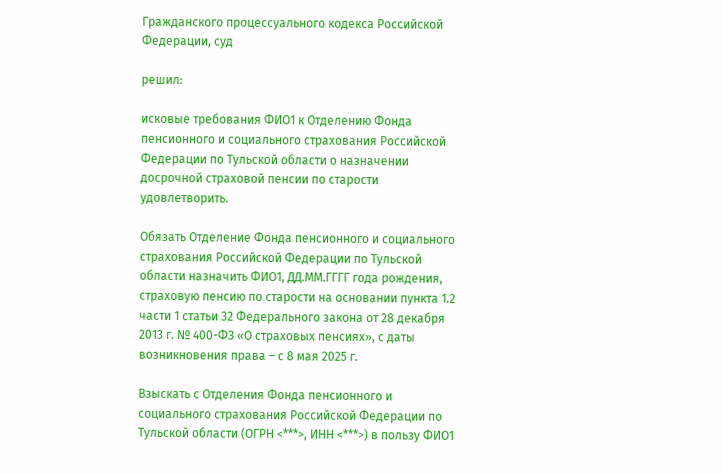Гражданского процессуального кодекса Российской Федерации, суд

решил:

исковые требования ФИО1 к Отделению Фонда пенсионного и социального страхования Российской Федерации по Тульской области о назначении досрочной страховой пенсии по старости удовлетворить.

Обязать Отделение Фонда пенсионного и социального страхования Российской Федерации по Тульской области назначить ФИО1, ДД.ММ.ГГГГ года рождения, страховую пенсию по старости на основании пункта 1.2 части 1 статьи 32 Федерального закона от 28 декабря 2013 г. № 400-ФЗ «О страховых пенсиях», с даты возникновения права – с 8 мая 2025 г.

Взыскать с Отделения Фонда пенсионного и социального страхования Российской Федерации по Тульской области (ОГРН <***>, ИНН <***>) в пользу ФИО1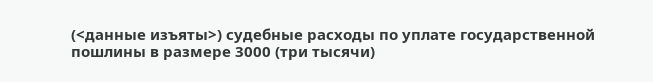(<данные изъяты>) судебные расходы по уплате государственной пошлины в размере 3000 (три тысячи)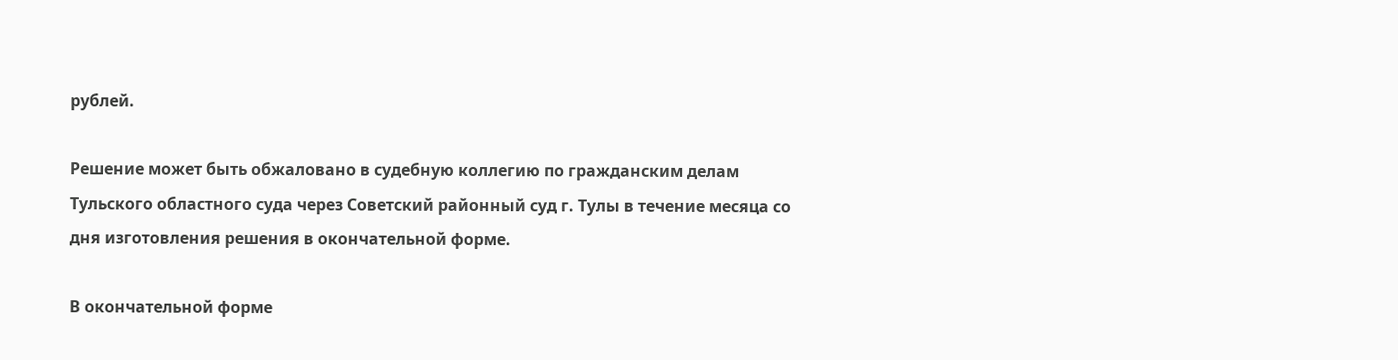рублей.

Решение может быть обжаловано в судебную коллегию по гражданским делам Тульского областного суда через Советский районный суд г. Тулы в течение месяца со дня изготовления решения в окончательной форме.

В окончательной форме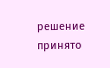решение принято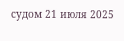судом 21 июля 2025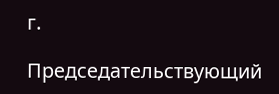г.

Председательствующий